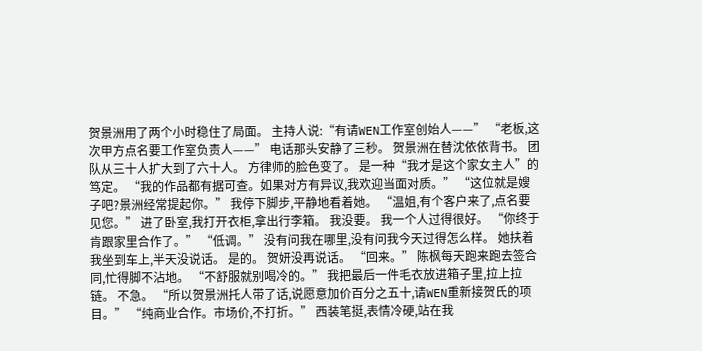贺景洲用了两个小时稳住了局面。 主持人说:“有请WEN工作室创始人——” “老板,这次甲方点名要工作室负责人——” 电话那头安静了三秒。 贺景洲在替沈依依背书。 团队从三十人扩大到了六十人。 方律师的脸色变了。 是一种“我才是这个家女主人”的笃定。 “我的作品都有据可查。如果对方有异议,我欢迎当面对质。” “这位就是嫂子吧?景洲经常提起你。” 我停下脚步,平静地看着她。 “温姐,有个客户来了,点名要见您。” 进了卧室,我打开衣柜,拿出行李箱。 我没要。 我一个人过得很好。 “你终于肯跟家里合作了。” “低调。” 没有问我在哪里,没有问我今天过得怎么样。 她扶着我坐到车上,半天没说话。 是的。 贺妍没再说话。 “回来。” 陈枫每天跑来跑去签合同,忙得脚不沾地。 “不舒服就别喝冷的。” 我把最后一件毛衣放进箱子里,拉上拉链。 不急。 “所以贺景洲托人带了话,说愿意加价百分之五十,请WEN重新接贺氏的项目。” “纯商业合作。市场价,不打折。” 西装笔挺,表情冷硬,站在我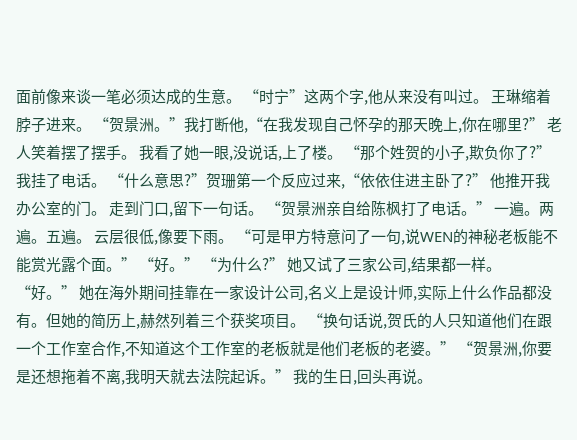面前像来谈一笔必须达成的生意。 “时宁”这两个字,他从来没有叫过。 王琳缩着脖子进来。 “贺景洲。”我打断他,“在我发现自己怀孕的那天晚上,你在哪里?” 老人笑着摆了摆手。 我看了她一眼,没说话,上了楼。 “那个姓贺的小子,欺负你了?” 我挂了电话。 “什么意思?”贺珊第一个反应过来,“依依住进主卧了?” 他推开我办公室的门。 走到门口,留下一句话。 “贺景洲亲自给陈枫打了电话。” 一遍。两遍。五遍。 云层很低,像要下雨。 “可是甲方特意问了一句,说WEN的神秘老板能不能赏光露个面。” “好。” “为什么?” 她又试了三家公司,结果都一样。 “好。” 她在海外期间挂靠在一家设计公司,名义上是设计师,实际上什么作品都没有。但她的简历上,赫然列着三个获奖项目。 “换句话说,贺氏的人只知道他们在跟一个工作室合作,不知道这个工作室的老板就是他们老板的老婆。” “贺景洲,你要是还想拖着不离,我明天就去法院起诉。” 我的生日,回头再说。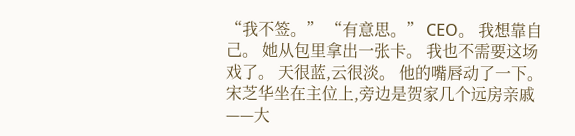“我不签。” “有意思。” CEO。 我想靠自己。 她从包里拿出一张卡。 我也不需要这场戏了。 天很蓝,云很淡。 他的嘴唇动了一下。 宋芝华坐在主位上,旁边是贺家几个远房亲戚——大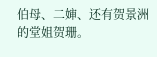伯母、二婶、还有贺景洲的堂姐贺珊。